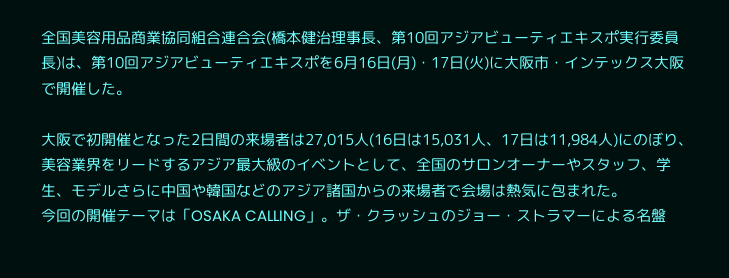全国美容用品商業協同組合連合会(橋本健治理事長、第10回アジアビューティエキスポ実行委員長)は、第10回アジアビューティエキスポを6月16日(月)・17日(火)に大阪市・インテックス大阪で開催した。

大阪で初開催となった2日間の来場者は27,015人(16日は15,031人、17日は11,984人)にのぼり、美容業界をリードするアジア最大級のイベントとして、全国のサロンオーナーやスタッフ、学生、モデルさらに中国や韓国などのアジア諸国からの来場者で会場は熱気に包まれた。
今回の開催テーマは「OSAKA CALLING」。ザ・クラッシュのジョー・ストラマーによる名盤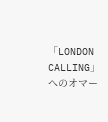「LONDON CALLING」へのオマー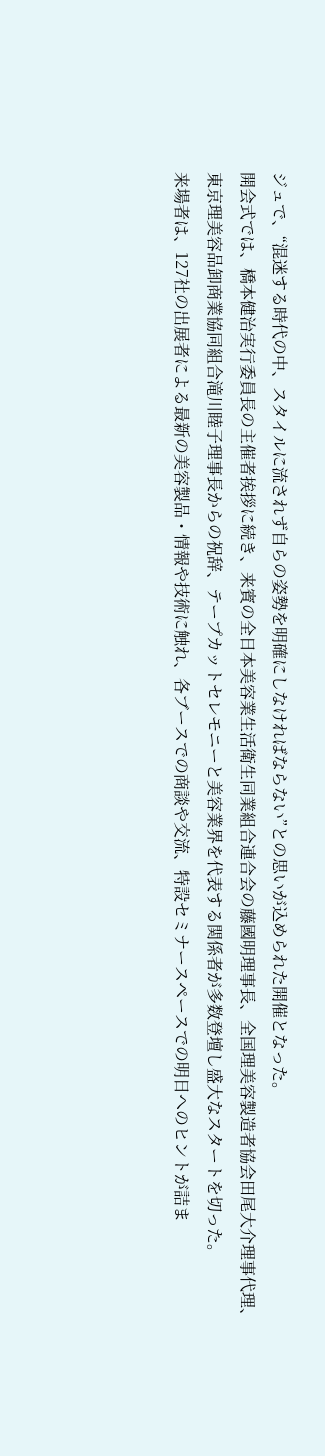ジュで、“混迷する時代の中、スタイルに流されず自らの姿勢を明確にしなければならない”との思いが込められた開催となった。
開会式では、橋本健治実行委員長の主催者挨拶に続き、来賓の全日本美容業生活衛生同業組合連合会の藤國明理事長、全国理美容製造者協会田尾大介理事代理、東京理美容品卸商業協同組合滝川睦子理事長からの祝辞、テープカットセレモニーと美容業界を代表する関係者が多数登壇し盛大なスタートを切った。
来場者は、127社の出展者による最新の美容製品・情報や技術に触れ、各ブースでの商談や交流、特設セミナースペースでの明日へのヒントが詰ま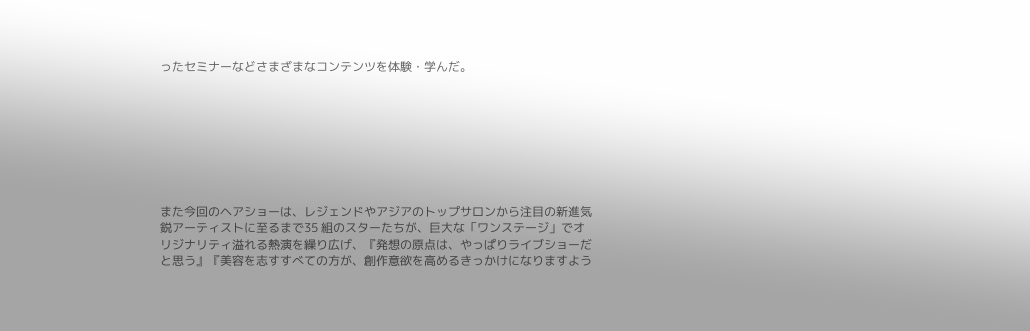ったセミナーなどさまざまなコンテンツを体験・学んだ。








また今回のヘアショーは、レジェンドやアジアのトップサロンから注目の新進気鋭アーティストに至るまで35 組のスターたちが、巨大な「ワンステージ」でオリジナリティ溢れる熱演を繰り広げ、『発想の原点は、やっぱりライブショーだと思う』『美容を志すすべての方が、創作意欲を高めるきっかけになりますよう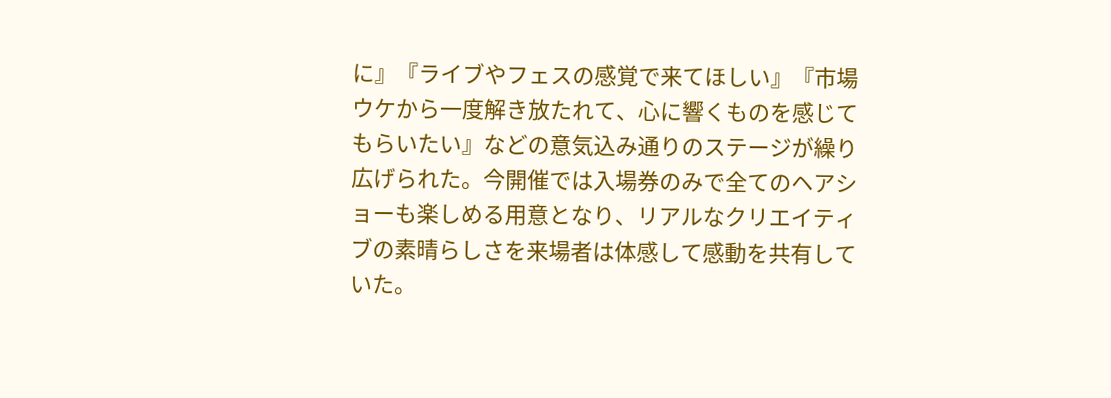に』『ライブやフェスの感覚で来てほしい』『市場ウケから一度解き放たれて、心に響くものを感じてもらいたい』などの意気込み通りのステージが繰り広げられた。今開催では入場券のみで全てのヘアショーも楽しめる用意となり、リアルなクリエイティブの素晴らしさを来場者は体感して感動を共有していた。